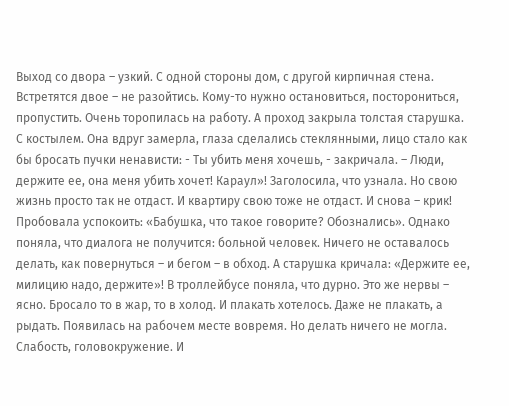Выход со двора – узкий. С одной стороны дом, с другой кирпичная стена. Встретятся двое – не разойтись. Кому-то нужно остановиться, посторониться, пропустить. Очень торопилась на работу. А проход закрыла толстая старушка. С костылем. Она вдруг замерла, глаза сделались стеклянными, лицо стало как бы бросать пучки ненависти: - Ты убить меня хочешь, - закричала. – Люди, держите ее, она меня убить хочет! Караул»! Заголосила, что узнала. Но свою жизнь просто так не отдаст. И квартиру свою тоже не отдаст. И снова – крик! Пробовала успокоить: «Бабушка, что такое говорите? Обознались». Однако поняла, что диалога не получится: больной человек. Ничего не оставалось делать, как повернуться – и бегом – в обход. А старушка кричала: «Держите ее, милицию надо, держите»! В троллейбусе поняла, что дурно. Это же нервы – ясно. Бросало то в жар, то в холод. И плакать хотелось. Даже не плакать, а рыдать. Появилась на рабочем месте вовремя. Но делать ничего не могла. Слабость, головокружение. И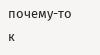почему-то к